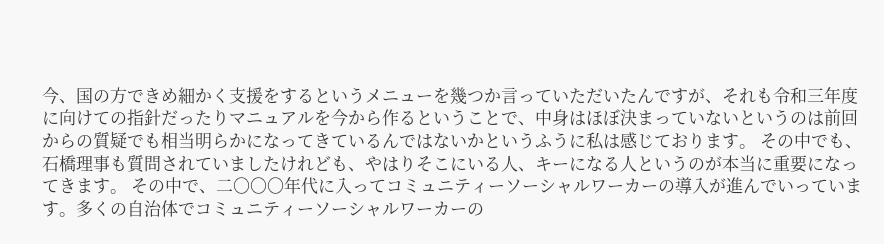今、国の方できめ細かく支援をするというメニューを幾つか言っていただいたんですが、それも令和三年度に向けての指針だったりマニュアルを今から作るということで、中身はほぼ決まっていないというのは前回からの質疑でも相当明らかになってきているんではないかというふうに私は感じております。 その中でも、石橋理事も質問されていましたけれども、やはりそこにいる人、キーになる人というのが本当に重要になってきます。 その中で、二〇〇〇年代に入ってコミュニティーソーシャルワーカーの導入が進んでいっています。多くの自治体でコミュニティーソーシャルワーカーの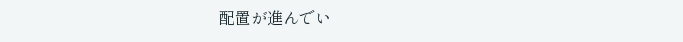配置が進んでい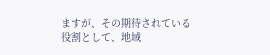ますが、その期待されている役割として、地域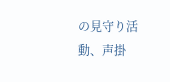の見守り活動、声掛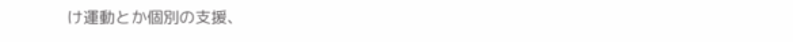け運動とか個別の支援、